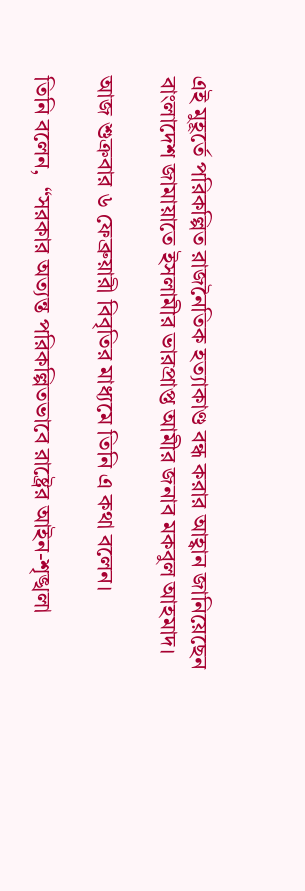এই মুহূর্তে পরিকল্পিত রাজনৈতিক হত্যাকাণ্ড বন্ধ করার আহ্বান জানিয়েছেন বাংলাদেশ জামায়াতে ইসলামীর ভারপ্রাপ্ত আমীর জনাব মকবুল আহমাদ।

আজ শুক্রবার ৬ ফেব্রুয়ারী বিবৃতির মাধ্যমে তিনি এ কথা বলেন।

তিনি বলেন,  “সরকার অত্যন্ত পরিকল্পিতভাবে রাষ্ট্রের আইন-শৃঙ্খলা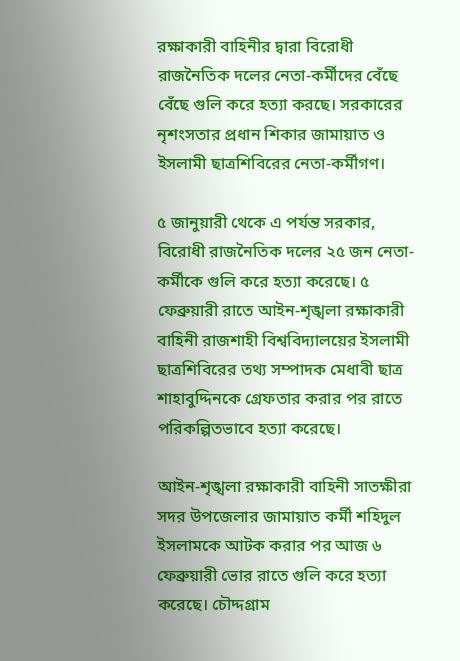রক্ষাকারী বাহিনীর দ্বারা বিরোধী রাজনৈতিক দলের নেতা-কর্মীদের বেঁছে বেঁছে গুলি করে হত্যা করছে। সরকারের নৃশংসতার প্রধান শিকার জামায়াত ও ইসলামী ছাত্রশিবিরের নেতা-কর্মীগণ।

৫ জানুয়ারী থেকে এ পর্যন্ত সরকার, বিরোধী রাজনৈতিক দলের ২৫ জন নেতা-কর্মীকে গুলি করে হত্যা করেছে। ৫ ফেব্রুয়ারী রাতে আইন-শৃঙ্খলা রক্ষাকারী বাহিনী রাজশাহী বিশ্ববিদ্যালয়ের ইসলামী ছাত্রশিবিরের তথ্য সম্পাদক মেধাবী ছাত্র শাহাবুদ্দিনকে গ্রেফতার করার পর রাতে পরিকল্পিতভাবে হত্যা করেছে।

আইন-শৃঙ্খলা রক্ষাকারী বাহিনী সাতক্ষীরা সদর উপজেলার জামায়াত কর্মী শহিদুল ইসলামকে আটক করার পর আজ ৬ ফেব্রুয়ারী ভোর রাতে গুলি করে হত্যা করেছে। চৌদ্দগ্রাম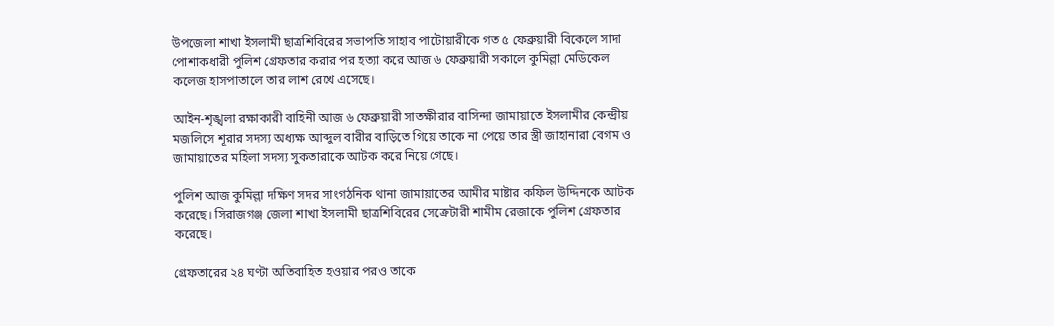উপজেলা শাখা ইসলামী ছাত্রশিবিরের সভাপতি সাহাব পাটোয়ারীকে গত ৫ ফেব্রুয়ারী বিকেলে সাদা পোশাকধারী পুলিশ গ্রেফতার করার পর হত্যা করে আজ ৬ ফেব্রুয়ারী সকালে কুমিল্লা মেডিকেল কলেজ হাসপাতালে তার লাশ রেখে এসেছে।

আইন-শৃঙ্খলা রক্ষাকারী বাহিনী আজ ৬ ফেব্রুয়ারী সাতক্ষীরার বাসিন্দা জামায়াতে ইসলামীর কেন্দ্রীয় মজলিসে শূরার সদস্য অধ্যক্ষ আব্দুল বারীর বাড়িতে গিয়ে তাকে না পেয়ে তার স্ত্রী জাহানারা বেগম ও জামায়াতের মহিলা সদস্য সুকতারাকে আটক করে নিয়ে গেছে।

পুলিশ আজ কুমিল্লা দক্ষিণ সদর সাংগঠনিক থানা জামায়াতের আমীর মাষ্টার কফিল উদ্দিনকে আটক করেছে। সিরাজগঞ্জ জেলা শাখা ইসলামী ছাত্রশিবিরের সেক্রেটারী শামীম রেজাকে পুলিশ গ্রেফতার করেছে।

গ্রেফতারের ২৪ ঘণ্টা অতিবাহিত হওয়ার পরও তাকে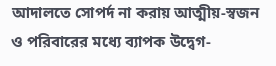আদালতে সোপর্দ না করায় আত্মীয়-স্বজন ও পরিবারের মধ্যে ব্যাপক উদ্বেগ-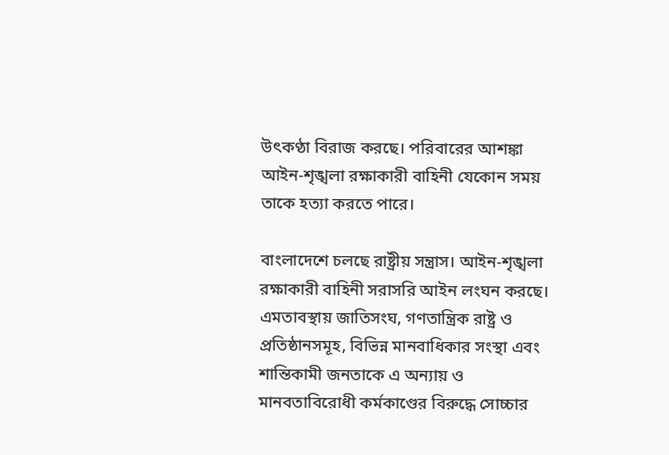উৎকণ্ঠা বিরাজ করছে। পরিবারের আশঙ্কা আইন-শৃঙ্খলা রক্ষাকারী বাহিনী যেকোন সময় তাকে হত্যা করতে পারে।

বাংলাদেশে চলছে রাষ্ট্রীয় সন্ত্রাস। আইন-শৃঙ্খলা রক্ষাকারী বাহিনী সরাসরি আইন লংঘন করছে। এমতাবস্থায় জাতিসংঘ, গণতান্ত্রিক রাষ্ট্র ও প্রতিষ্ঠানসমূহ, বিভিন্ন মানবাধিকার সংস্থা এবং শান্তিকামী জনতাকে এ অন্যায় ও মানবতাবিরোধী কর্মকাণ্ডের বিরুদ্ধে সোচ্চার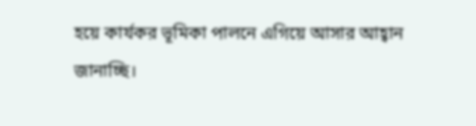হয়ে কার্যকর ভূমিকা পালনে এগিয়ে আসার আহ্বান জানাচ্ছি।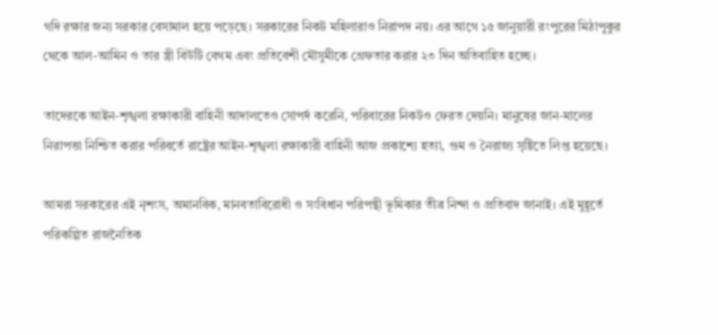গদি রক্ষার জন্য সরকার বেসামাল হয়ে পড়েছে। সরকারের নিকট মহিলারাও নিরাপদ নয়। এর আগে ১৫ জানুয়ারী রংপুরের মিঠাপুকুর থেকে আল-আমিন ও তার স্ত্রী বিউটি বেগম এবং প্রতিবেশী মৌসুমীকে গ্রেফতার করার ২৩ দিন অতিবাহিত হচ্ছে।

তাদেরকে আইন-শৃঙ্খলা রক্ষাকারী বাহিনী আদালতেও সোপর্দ করেনি, পরিবারের নিকটও ফেরত দেয়নি। মানুষের জান-মালের নিরাপত্তা নিশ্চিত করার পরিবর্তে রাষ্ট্রের আইন-শৃঙ্খলা রক্ষাকারী বাহিনী আজ প্রকাশ্যে হত্যা, গুম ও নৈরাজ্য সৃষ্টিতে লিপ্ত হয়েছে।

আমরা সরকারের এই নৃশংস, অমানবিক, মানবতাবিরোধী ও সংবিধান পরিপন্থী ভূমিকার তীব্র নিন্দা ও প্রতিবাদ জানাই। এই মুহূর্তে পরিকল্পিত রাজনৈতিক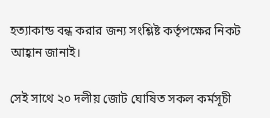হত্যাকান্ড বন্ধ করার জন্য সংশ্লিষ্ট কর্তৃপক্ষের নিকট আহ্বান জানাই।

সেই সাথে ২০ দলীয় জোট ঘোষিত সকল কর্মসূচী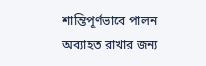শান্তিপূর্ণভাবে পালন অব্যাহত রাখার জন্য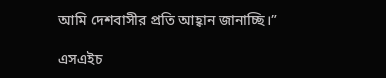আমি দেশবাসীর প্রতি আহ্বান জানাচ্ছি।”

এসএইচ